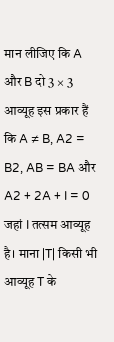मान लीजिए कि A और B दो 3 × 3 आव्यूह इस प्रकार हैं कि A ≠ B, A2 = B2, AB = BA और A2 + 2A + I = 0 जहां I तत्सम आव्यूह है। माना |T| किसी भी आव्यूह T के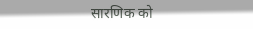सारणिक को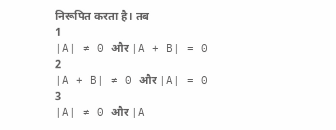निरूपित करता है। तब
1
|A| ≠ 0 और |A + B| = 0
2
|A + B| ≠ 0 और |A| = 0
3
|A| ≠ 0 और |A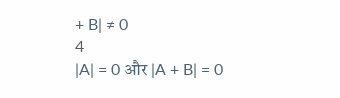+ B| ≠ 0
4
|A| = 0 और |A + B| = 0